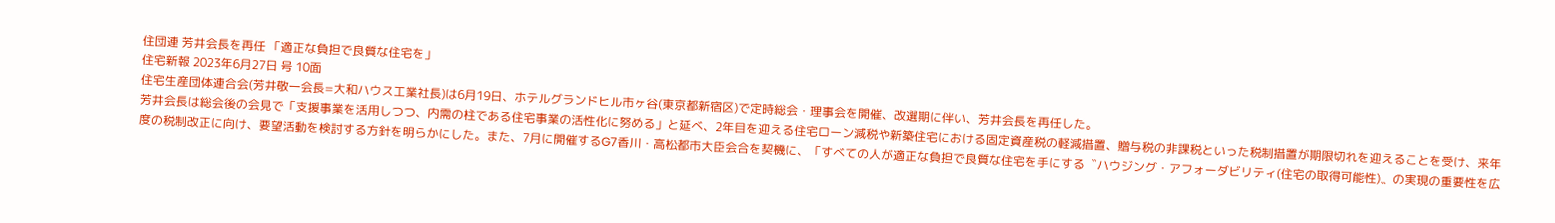住団連 芳井会長を再任 「適正な負担で良質な住宅を」
住宅新報 2023年6月27日 号 10面
住宅生産団体連合会(芳井敬一会長=大和ハウス工業社長)は6月19日、ホテルグランドヒル市ヶ谷(東京都新宿区)で定時総会・理事会を開催、改選期に伴い、芳井会長を再任した。
芳井会長は総会後の会見で「支援事業を活用しつつ、内需の柱である住宅事業の活性化に努める」と延べ、2年目を迎える住宅ローン減税や新築住宅における固定資産税の軽減措置、贈与税の非課税といった税制措置が期限切れを迎えることを受け、来年度の税制改正に向け、要望活動を検討する方針を明らかにした。また、7月に開催するG7香川・高松都市大臣会合を契機に、「すべての人が適正な負担で良質な住宅を手にする〝ハウジング・アフォーダビリティ(住宅の取得可能性)〟の実現の重要性を広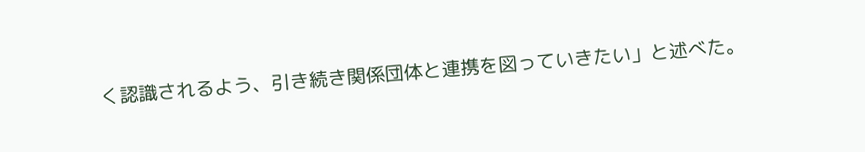く認識されるよう、引き続き関係団体と連携を図っていきたい」と述べた。